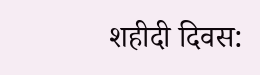शहीदी दिवस: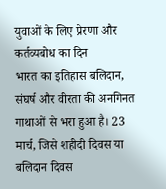युवाओं के लिए प्रेरणा और कर्तव्यबोध का दिन
भारत का इतिहास बलिदान, संघर्ष और वीरता की अनगिनत गाथाओं से भरा हुआ है। 23 मार्च, जिसे शहीदी दिवस या बलिदान दिवस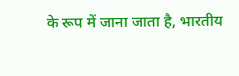के रूप में जाना जाता है, भारतीय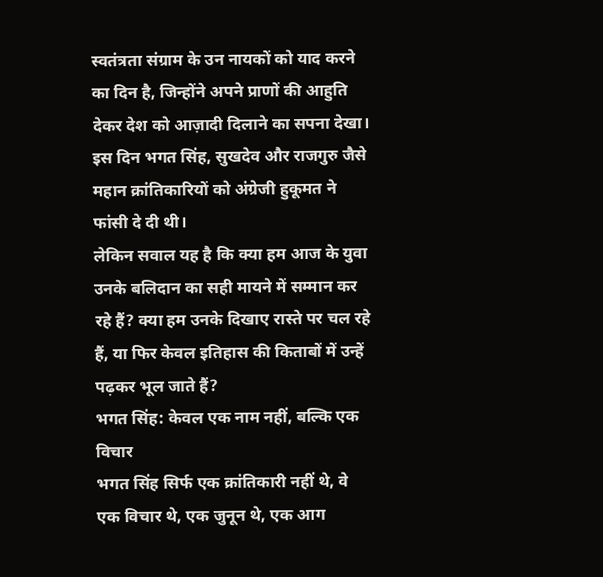स्वतंत्रता संग्राम के उन नायकों को याद करने का दिन है, जिन्होंने अपने प्राणों की आहुति देकर देश को आज़ादी दिलाने का सपना देखा। इस दिन भगत सिंह, सुखदेव और राजगुरु जैसे महान क्रांतिकारियों को अंग्रेजी हुकूमत ने फांसी दे दी थी।
लेकिन सवाल यह है कि क्या हम आज के युवा उनके बलिदान का सही मायने में सम्मान कर रहे हैं? क्या हम उनके दिखाए रास्ते पर चल रहे हैं, या फिर केवल इतिहास की किताबों में उन्हें पढ़कर भूल जाते हैं?
भगत सिंह: केवल एक नाम नहीं, बल्कि एक विचार
भगत सिंह सिर्फ एक क्रांतिकारी नहीं थे, वे एक विचार थे, एक जुनून थे, एक आग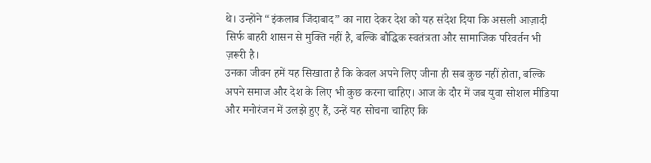थे। उन्होंने “इंकलाब जिंदाबाद” का नारा देकर देश को यह संदेश दिया कि असली आज़ादी सिर्फ बाहरी शासन से मुक्ति नहीं है, बल्कि बौद्धिक स्वतंत्रता और सामाजिक परिवर्तन भी ज़रूरी है।
उनका जीवन हमें यह सिखाता है कि केवल अपने लिए जीना ही सब कुछ नहीं होता, बल्कि अपने समाज और देश के लिए भी कुछ करना चाहिए। आज के दौर में जब युवा सोशल मीडिया और मनोरंजन में उलझे हुए हैं, उन्हें यह सोचना चाहिए कि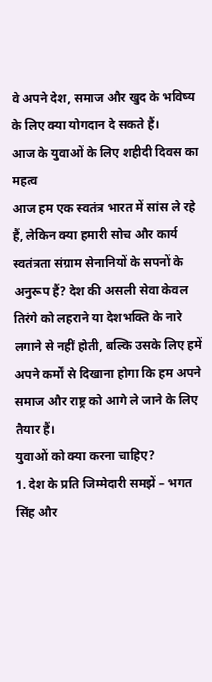वे अपने देश, समाज और खुद के भविष्य के लिए क्या योगदान दे सकते हैं।
आज के युवाओं के लिए शहीदी दिवस का महत्व
आज हम एक स्वतंत्र भारत में सांस ले रहे हैं, लेकिन क्या हमारी सोच और कार्य स्वतंत्रता संग्राम सेनानियों के सपनों के अनुरूप हैं? देश की असली सेवा केवल तिरंगे को लहराने या देशभक्ति के नारे लगाने से नहीं होती, बल्कि उसके लिए हमें अपने कर्मों से दिखाना होगा कि हम अपने समाज और राष्ट्र को आगे ले जाने के लिए तैयार हैं।
युवाओं को क्या करना चाहिए?
1. देश के प्रति जिम्मेदारी समझें – भगत सिंह और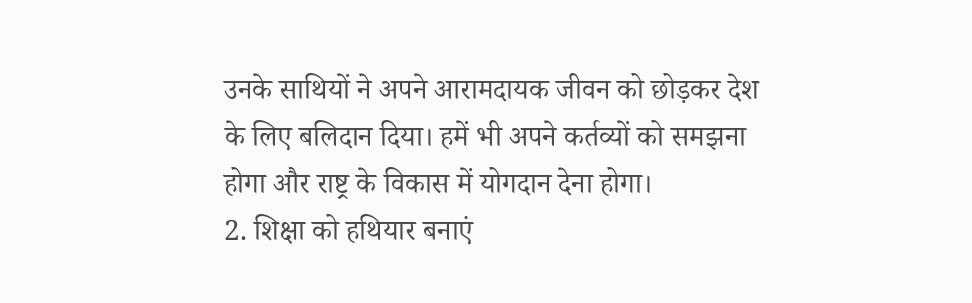उनके साथियों ने अपने आरामदायक जीवन को छोड़कर देश के लिए बलिदान दिया। हमें भी अपने कर्तव्यों को समझना होगा और राष्ट्र के विकास में योगदान देना होगा।
2. शिक्षा को हथियार बनाएं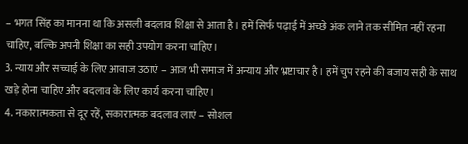– भगत सिंह का मानना था कि असली बदलाव शिक्षा से आता है। हमें सिर्फ पढ़ाई में अच्छे अंक लाने तक सीमित नहीं रहना चाहिए, बल्कि अपनी शिक्षा का सही उपयोग करना चाहिए।
3. न्याय और सच्चाई के लिए आवाज उठाएं – आज भी समाज में अन्याय और भ्रष्टाचार है। हमें चुप रहने की बजाय सही के साथ खड़े होना चाहिए और बदलाव के लिए कार्य करना चाहिए।
4. नकारात्मकता से दूर रहें, सकारात्मक बदलाव लाएं – सोशल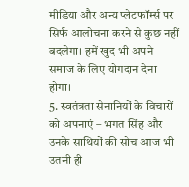मीडिया और अन्य प्लेटफॉर्म्स पर सिर्फ आलोचना करने से कुछ नहीं बदलेगा। हमें खुद भी अपने समाज के लिए योगदान देना होगा।
5. स्वतंत्रता सेनानियों के विचारों को अपनाएं – भगत सिंह और उनके साथियों की सोच आज भी उतनी ही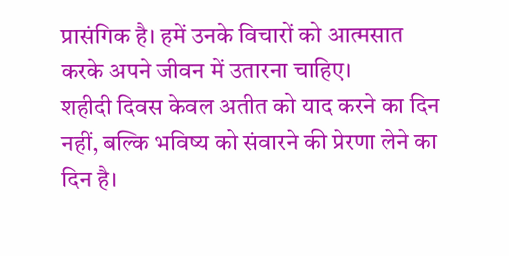प्रासंगिक है। हमें उनके विचारों को आत्मसात करके अपने जीवन में उतारना चाहिए।
शहीदी दिवस केवल अतीत को याद करने का दिन नहीं, बल्कि भविष्य को संवारने की प्रेरणा लेने का दिन है।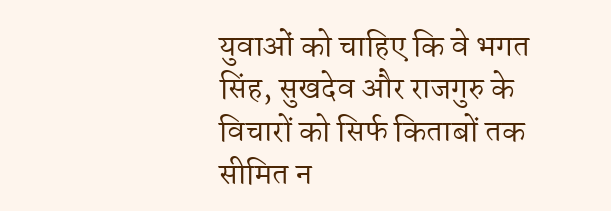युवाओं को चाहिए कि वे भगत सिंह, सुखदेव और राजगुरु के विचारों को सिर्फ किताबों तक सीमित न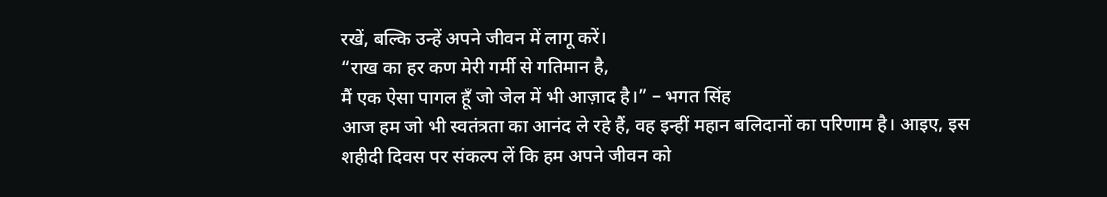रखें, बल्कि उन्हें अपने जीवन में लागू करें।
“राख का हर कण मेरी गर्मी से गतिमान है,
मैं एक ऐसा पागल हूँ जो जेल में भी आज़ाद है।” – भगत सिंह
आज हम जो भी स्वतंत्रता का आनंद ले रहे हैं, वह इन्हीं महान बलिदानों का परिणाम है। आइए, इस शहीदी दिवस पर संकल्प लें कि हम अपने जीवन को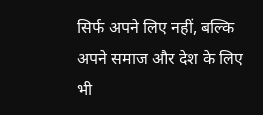सिर्फ अपने लिए नहीं, बल्कि अपने समाज और देश के लिए भी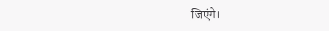जिएंगे।